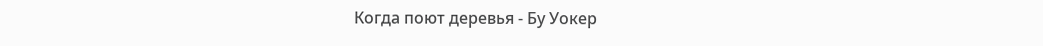Когда поют деревья - Бу Уокер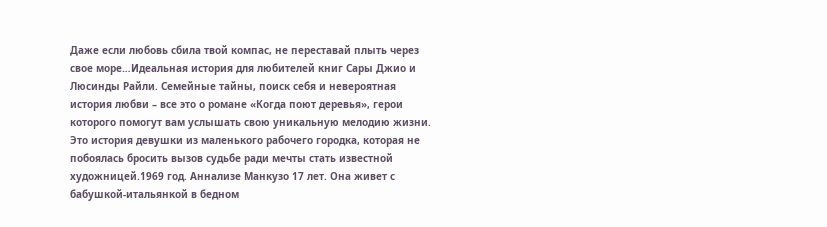Даже если любовь сбила твой компас, не переставай плыть через свое море…Идеальная история для любителей книг Сары Джио и Люсинды Райли. Семейные тайны, поиск себя и невероятная история любви – все это о романе «Когда поют деревья», герои которого помогут вам услышать свою уникальную мелодию жизни. Это история девушки из маленького рабочего городка, которая не побоялась бросить вызов судьбе ради мечты стать известной художницей.1969 год. Аннализе Манкузо 17 лет. Она живет с бабушкой-итальянкой в бедном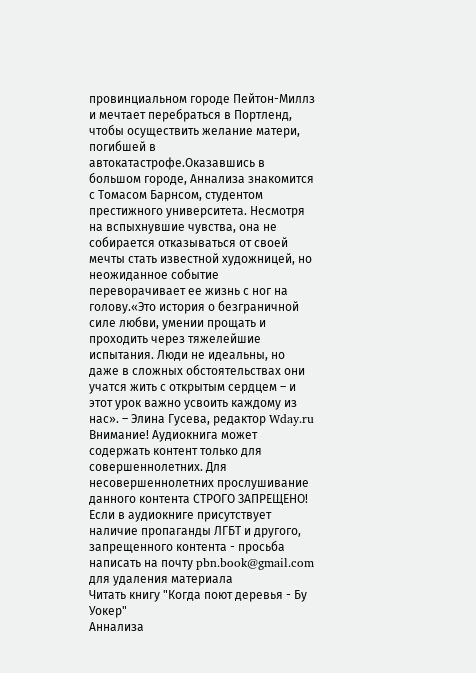провинциальном городе Пейтон-Миллз и мечтает перебраться в Портленд, чтобы осуществить желание матери, погибшей в автокатастрофе.Оказавшись в большом городе, Аннализа знакомится с Томасом Барнсом, студентом престижного университета. Несмотря на вспыхнувшие чувства, она не собирается отказываться от своей мечты стать известной художницей, но неожиданное событие переворачивает ее жизнь с ног на голову.«Это история о безграничной силе любви, умении прощать и проходить через тяжелейшие испытания. Люди не идеальны, но даже в сложных обстоятельствах они учатся жить с открытым сердцем – и этот урок важно усвоить каждому из нас». – Элина Гусева, редактор Wday.ru
Внимание! Аудиокнига может содержать контент только для совершеннолетних. Для несовершеннолетних прослушивание данного контента СТРОГО ЗАПРЕЩЕНО! Если в аудиокниге присутствует наличие пропаганды ЛГБТ и другого, запрещенного контента - просьба написать на почту pbn.book@gmail.com для удаления материала
Читать книгу "Когда поют деревья - Бу Уокер"
Аннализа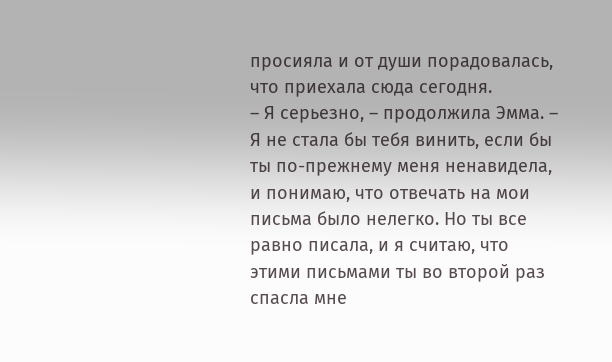просияла и от души порадовалась, что приехала сюда сегодня.
– Я серьезно, – продолжила Эмма. – Я не стала бы тебя винить, если бы ты по-прежнему меня ненавидела, и понимаю, что отвечать на мои письма было нелегко. Но ты все равно писала, и я считаю, что этими письмами ты во второй раз спасла мне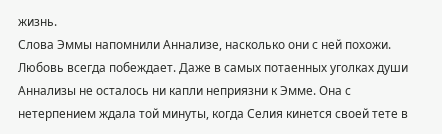жизнь.
Слова Эммы напомнили Аннализе, насколько они с ней похожи. Любовь всегда побеждает. Даже в самых потаенных уголках души Аннализы не осталось ни капли неприязни к Эмме. Она с нетерпением ждала той минуты, когда Селия кинется своей тете в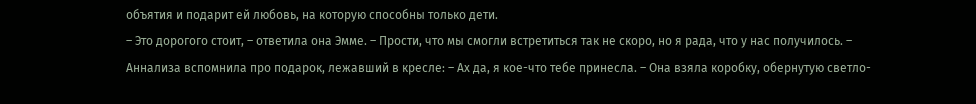объятия и подарит ей любовь, на которую способны только дети.
– Это дорогого стоит, – ответила она Эмме. – Прости, что мы смогли встретиться так не скоро, но я рада, что у нас получилось. – Аннализа вспомнила про подарок, лежавший в кресле: – Ах да, я кое-что тебе принесла. – Она взяла коробку, обернутую светло-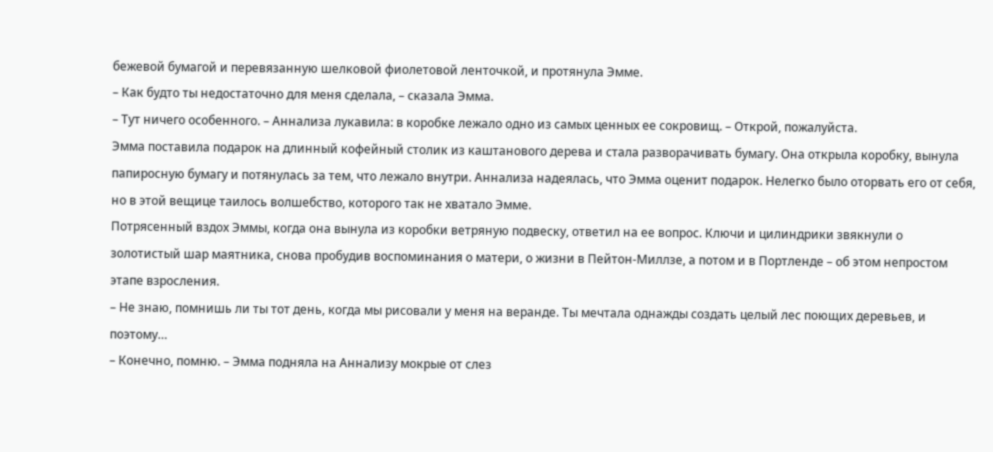бежевой бумагой и перевязанную шелковой фиолетовой ленточкой, и протянула Эмме.
– Как будто ты недостаточно для меня сделала, – сказала Эмма.
– Тут ничего особенного. – Аннализа лукавила: в коробке лежало одно из самых ценных ее сокровищ. – Открой, пожалуйста.
Эмма поставила подарок на длинный кофейный столик из каштанового дерева и стала разворачивать бумагу. Она открыла коробку, вынула папиросную бумагу и потянулась за тем, что лежало внутри. Аннализа надеялась, что Эмма оценит подарок. Нелегко было оторвать его от себя, но в этой вещице таилось волшебство, которого так не хватало Эмме.
Потрясенный вздох Эммы, когда она вынула из коробки ветряную подвеску, ответил на ее вопрос. Ключи и цилиндрики звякнули о золотистый шар маятника, снова пробудив воспоминания о матери, о жизни в Пейтон-Миллзе, а потом и в Портленде – об этом непростом этапе взросления.
– Не знаю, помнишь ли ты тот день, когда мы рисовали у меня на веранде. Ты мечтала однажды создать целый лес поющих деревьев, и поэтому…
– Конечно, помню. – Эмма подняла на Аннализу мокрые от слез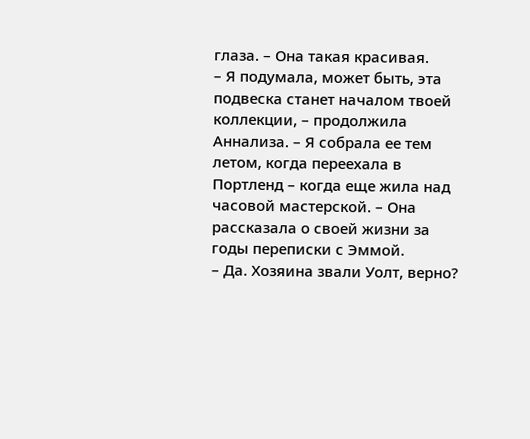глаза. – Она такая красивая.
– Я подумала, может быть, эта подвеска станет началом твоей коллекции, – продолжила Аннализа. – Я собрала ее тем летом, когда переехала в Портленд – когда еще жила над часовой мастерской. – Она рассказала о своей жизни за годы переписки с Эммой.
– Да. Хозяина звали Уолт, верно?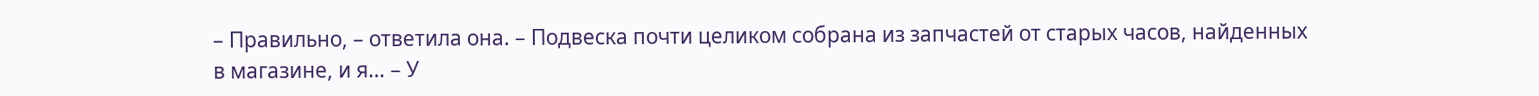– Правильно, – ответила она. – Подвеска почти целиком собрана из запчастей от старых часов, найденных в магазине, и я… – У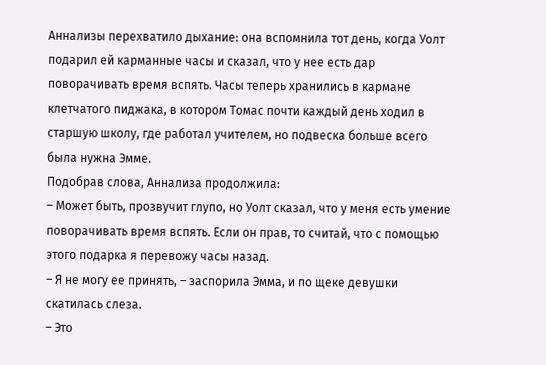Аннализы перехватило дыхание: она вспомнила тот день, когда Уолт подарил ей карманные часы и сказал, что у нее есть дар поворачивать время вспять. Часы теперь хранились в кармане клетчатого пиджака, в котором Томас почти каждый день ходил в старшую школу, где работал учителем, но подвеска больше всего была нужна Эмме.
Подобрав слова, Аннализа продолжила:
– Может быть, прозвучит глупо, но Уолт сказал, что у меня есть умение поворачивать время вспять. Если он прав, то считай, что с помощью этого подарка я перевожу часы назад.
– Я не могу ее принять, – заспорила Эмма, и по щеке девушки скатилась слеза.
– Это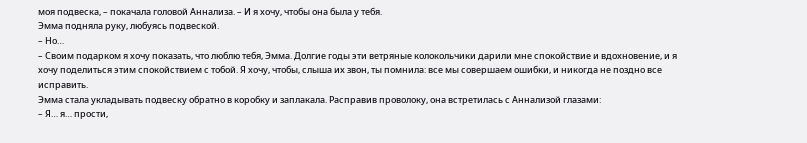моя подвеска, – покачала головой Аннализа. – И я хочу, чтобы она была у тебя.
Эмма подняла руку, любуясь подвеской.
– Но…
– Своим подарком я хочу показать, что люблю тебя, Эмма. Долгие годы эти ветряные колокольчики дарили мне спокойствие и вдохновение, и я хочу поделиться этим спокойствием с тобой. Я хочу, чтобы, слыша их звон, ты помнила: все мы совершаем ошибки, и никогда не поздно все исправить.
Эмма стала укладывать подвеску обратно в коробку и заплакала. Расправив проволоку, она встретилась с Аннализой глазами:
– Я… я… прости,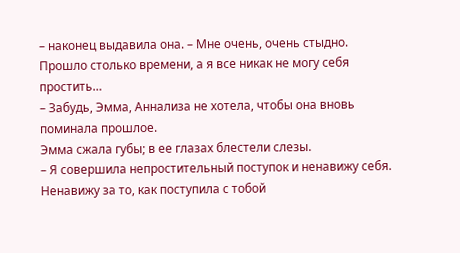– наконец выдавила она. – Мне очень, очень стыдно. Прошло столько времени, а я все никак не могу себя простить…
– Забудь, Эмма, Аннализа не хотела, чтобы она вновь поминала прошлое.
Эмма сжала губы; в ее глазах блестели слезы.
– Я совершила непростительный поступок и ненавижу себя. Ненавижу за то, как поступила с тобой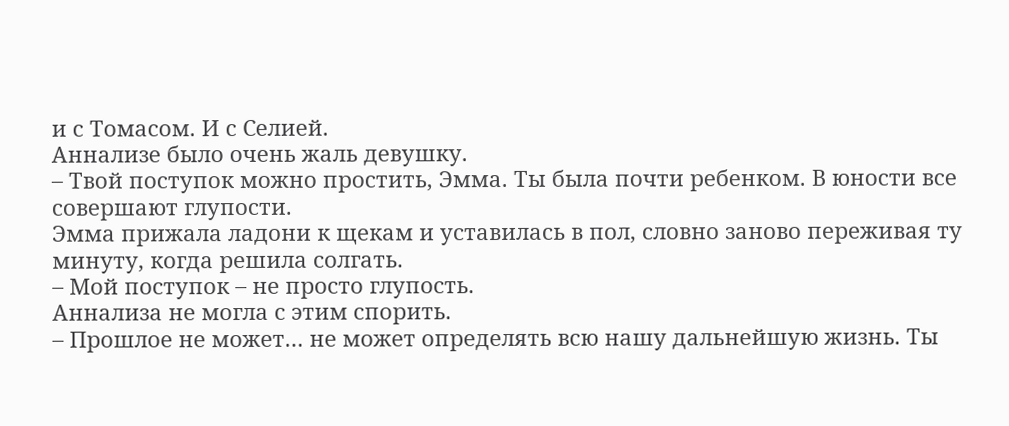и с Томасом. И с Селией.
Аннализе было очень жаль девушку.
– Твой поступок можно простить, Эмма. Ты была почти ребенком. В юности все совершают глупости.
Эмма прижала ладони к щекам и уставилась в пол, словно заново переживая ту минуту, когда решила солгать.
– Мой поступок – не просто глупость.
Аннализа не могла с этим спорить.
– Прошлое не может… не может определять всю нашу дальнейшую жизнь. Ты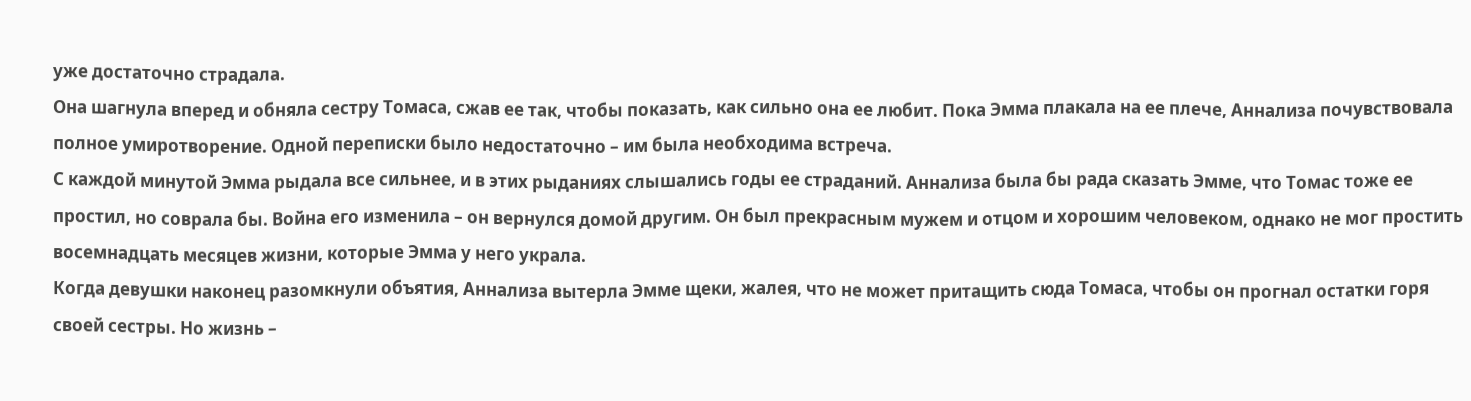уже достаточно страдала.
Она шагнула вперед и обняла сестру Томаса, сжав ее так, чтобы показать, как сильно она ее любит. Пока Эмма плакала на ее плече, Аннализа почувствовала полное умиротворение. Одной переписки было недостаточно – им была необходима встреча.
С каждой минутой Эмма рыдала все сильнее, и в этих рыданиях слышались годы ее страданий. Аннализа была бы рада сказать Эмме, что Томас тоже ее простил, но соврала бы. Война его изменила – он вернулся домой другим. Он был прекрасным мужем и отцом и хорошим человеком, однако не мог простить восемнадцать месяцев жизни, которые Эмма у него украла.
Когда девушки наконец разомкнули объятия, Аннализа вытерла Эмме щеки, жалея, что не может притащить сюда Томаса, чтобы он прогнал остатки горя своей сестры. Но жизнь –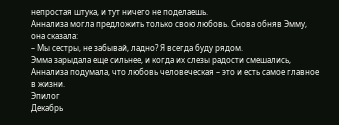непростая штука, и тут ничего не поделаешь.
Аннализа могла предложить только свою любовь. Снова обняв Эмму, она сказала:
– Мы сестры, не забывай, ладно? Я всегда буду рядом.
Эмма зарыдала еще сильнее, и когда их слезы радости смешались, Аннализа подумала, что любовь человеческая – это и есть самое главное в жизни.
Эпилог
Декабрь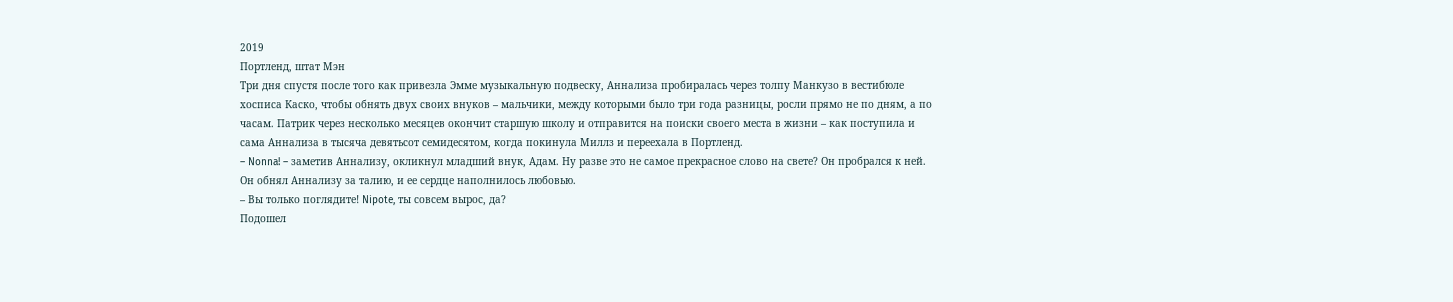2019
Портленд, штат Мэн
Три дня спустя после того как привезла Эмме музыкальную подвеску, Аннализа пробиралась через толпу Манкузо в вестибюле хосписа Каско, чтобы обнять двух своих внуков – мальчики, между которыми было три года разницы, росли прямо не по дням, а по часам. Патрик через несколько месяцев окончит старшую школу и отправится на поиски своего места в жизни – как поступила и сама Аннализа в тысяча девятьсот семидесятом, когда покинула Миллз и переехала в Портленд.
– Nonna! – заметив Аннализу, окликнул младший внук, Адам. Ну разве это не самое прекрасное слово на свете? Он пробрался к ней.
Он обнял Аннализу за талию, и ее сердце наполнилось любовью.
– Вы только поглядите! Nipote, ты совсем вырос, да?
Подошел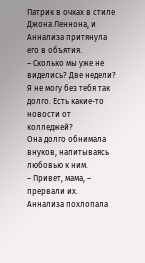Патрик в очках в стиле Джона Леннона, и Аннализа притянула его в объятия.
– Сколько мы уже не виделись? Две недели? Я не могу без тебя так долго. Есть какие-то новости от колледжей?
Она долго обнимала внуков, напитываясь любовью к ним.
– Привет, мама, – прервали их.
Аннализа похлопала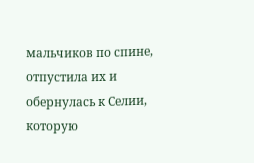мальчиков по спине, отпустила их и обернулась к Селии, которую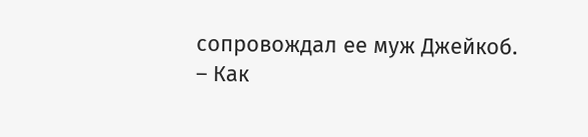сопровождал ее муж Джейкоб.
– Как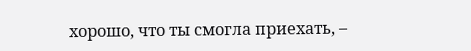хорошо, что ты смогла приехать, –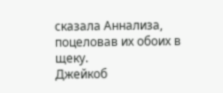сказала Аннализа, поцеловав их обоих в щеку.
Джейкоб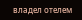владел отелем